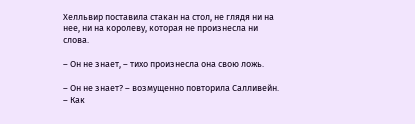Хелльвир поставила стакан на стол, не глядя ни на нее, ни на королеву, которая не произнесла ни слова.

– Он не знает, – тихо произнесла она свою ложь.

– Он не знает? – возмущенно повторила Салливейн. – Как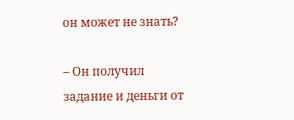он может не знать?

– Он получил задание и деньги от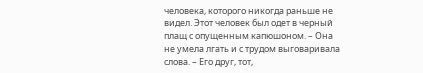человека, которого никогда раньше не видел. Этот человек был одет в черный плащ с опущенным капюшоном. – Она не умела лгать и с трудом выговаривала слова. – Его друг, тот,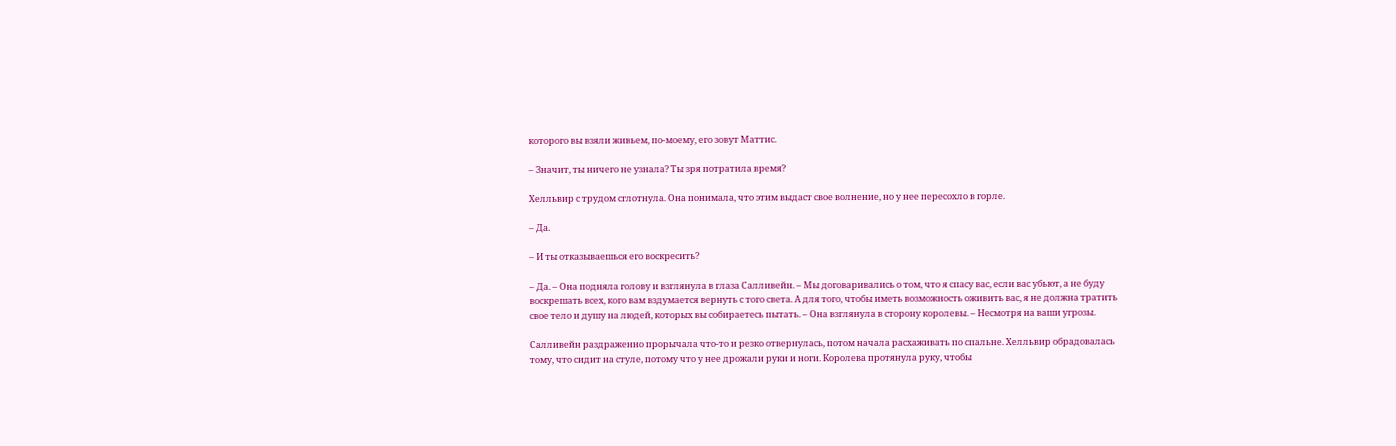которого вы взяли живьем, по-моему, его зовут Маттис.

– Значит, ты ничего не узнала? Ты зря потратила время?

Хелльвир с трудом сглотнула. Она понимала, что этим выдаст свое волнение, но у нее пересохло в горле.

– Да.

– И ты отказываешься его воскресить?

– Да. – Она подняла голову и взглянула в глаза Салливейн. – Мы договаривались о том, что я спасу вас, если вас убьют, а не буду воскрешать всех, кого вам вздумается вернуть с того света. А для того, чтобы иметь возможность оживить вас, я не должна тратить свое тело и душу на людей, которых вы собираетесь пытать. – Она взглянула в сторону королевы. – Несмотря на ваши угрозы.

Салливейн раздраженно прорычала что-то и резко отвернулась, потом начала расхаживать по спальне. Хелльвир обрадовалась тому, что сидит на стуле, потому что у нее дрожали руки и ноги. Королева протянула руку, чтобы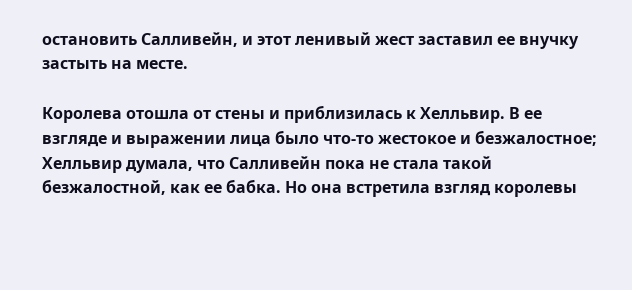остановить Салливейн, и этот ленивый жест заставил ее внучку застыть на месте.

Королева отошла от стены и приблизилась к Хелльвир. В ее взгляде и выражении лица было что-то жестокое и безжалостное; Хелльвир думала, что Салливейн пока не стала такой безжалостной, как ее бабка. Но она встретила взгляд королевы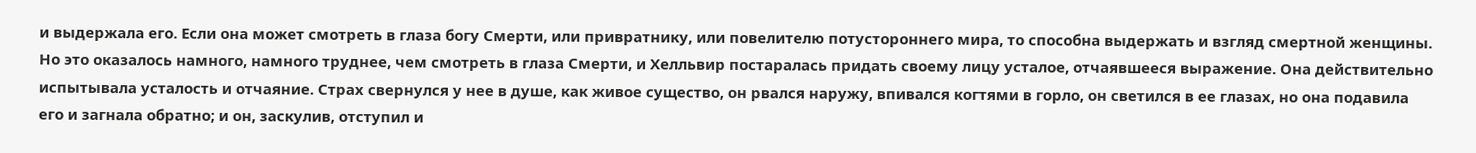и выдержала его. Если она может смотреть в глаза богу Смерти, или привратнику, или повелителю потустороннего мира, то способна выдержать и взгляд смертной женщины. Но это оказалось намного, намного труднее, чем смотреть в глаза Смерти, и Хелльвир постаралась придать своему лицу усталое, отчаявшееся выражение. Она действительно испытывала усталость и отчаяние. Страх свернулся у нее в душе, как живое существо, он рвался наружу, впивался когтями в горло, он светился в ее глазах, но она подавила его и загнала обратно; и он, заскулив, отступил и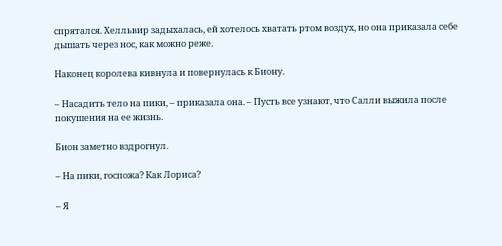спрятался. Хелльвир задыхалась, ей хотелось хватать ртом воздух, но она приказала себе дышать через нос, как можно реже.

Наконец королева кивнула и повернулась к Биону.

– Насадить тело на пики, – приказала она. – Пусть все узнают, что Салли выжила после покушения на ее жизнь.

Бион заметно вздрогнул.

– На пики, госпожа? Как Лориса?

– Я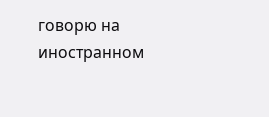говорю на иностранном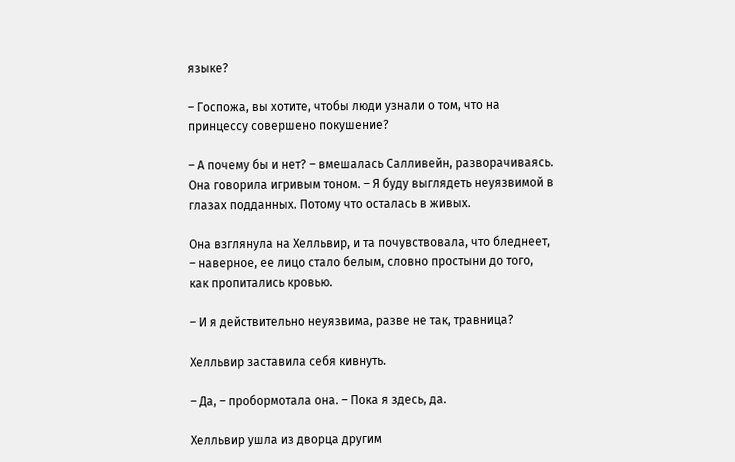языке?

– Госпожа, вы хотите, чтобы люди узнали о том, что на принцессу совершено покушение?

– А почему бы и нет? – вмешалась Салливейн, разворачиваясь. Она говорила игривым тоном. – Я буду выглядеть неуязвимой в глазах подданных. Потому что осталась в живых.

Она взглянула на Хелльвир, и та почувствовала, что бледнеет, – наверное, ее лицо стало белым, словно простыни до того, как пропитались кровью.

– И я действительно неуязвима, разве не так, травница?

Хелльвир заставила себя кивнуть.

– Да, – пробормотала она. – Пока я здесь, да.

Хелльвир ушла из дворца другим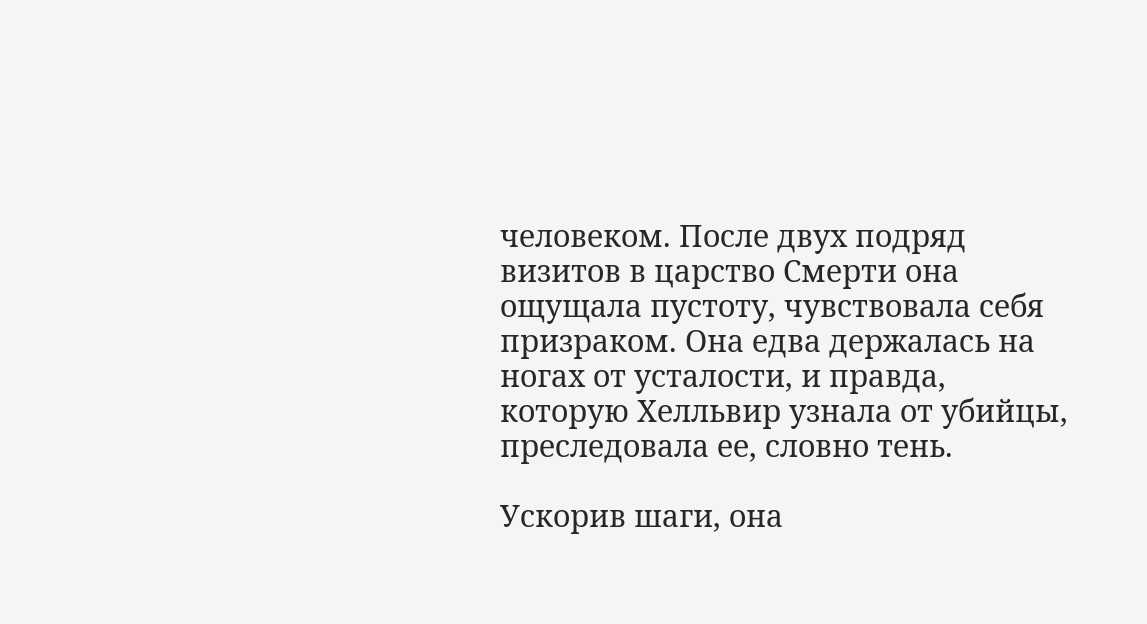человеком. После двух подряд визитов в царство Смерти она ощущала пустоту, чувствовала себя призраком. Она едва держалась на ногах от усталости, и правда, которую Хелльвир узнала от убийцы, преследовала ее, словно тень.

Ускорив шаги, она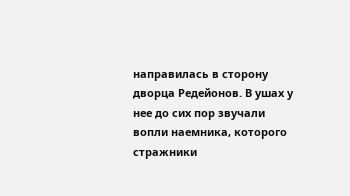направилась в сторону дворца Редейонов. В ушах у нее до сих пор звучали вопли наемника, которого стражники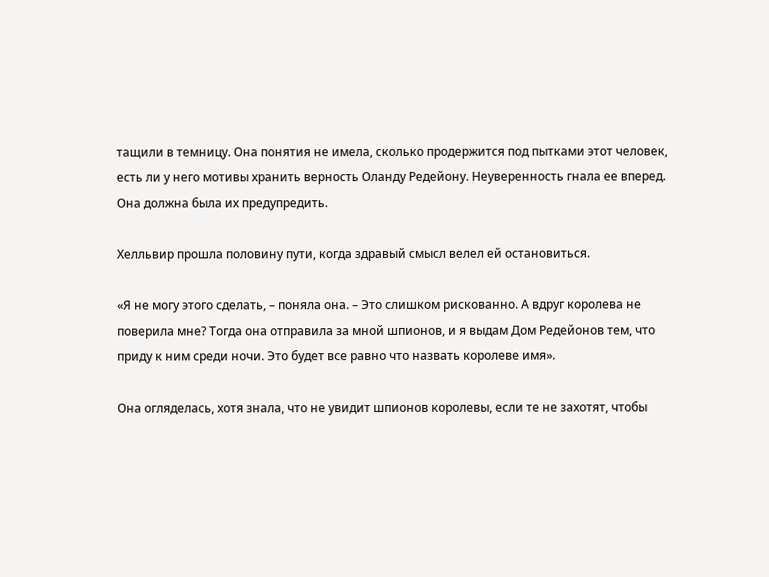тащили в темницу. Она понятия не имела, сколько продержится под пытками этот человек, есть ли у него мотивы хранить верность Оланду Редейону. Неуверенность гнала ее вперед. Она должна была их предупредить.

Хелльвир прошла половину пути, когда здравый смысл велел ей остановиться.

«Я не могу этого сделать, – поняла она. – Это слишком рискованно. А вдруг королева не поверила мне? Тогда она отправила за мной шпионов, и я выдам Дом Редейонов тем, что приду к ним среди ночи. Это будет все равно что назвать королеве имя».

Она огляделась, хотя знала, что не увидит шпионов королевы, если те не захотят, чтобы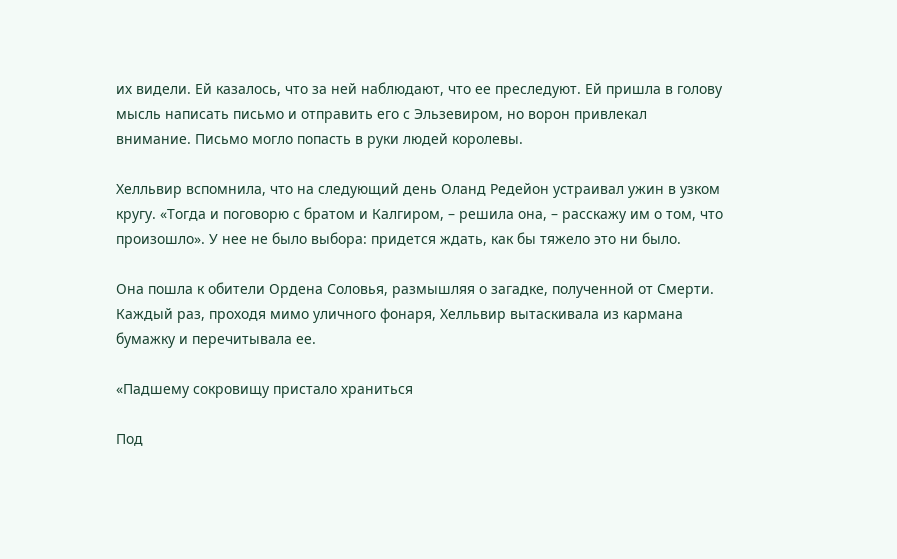их видели. Ей казалось, что за ней наблюдают, что ее преследуют. Ей пришла в голову мысль написать письмо и отправить его с Эльзевиром, но ворон привлекал внимание. Письмо могло попасть в руки людей королевы.

Хелльвир вспомнила, что на следующий день Оланд Редейон устраивал ужин в узком кругу. «Тогда и поговорю с братом и Калгиром, – решила она, – расскажу им о том, что произошло». У нее не было выбора: придется ждать, как бы тяжело это ни было.

Она пошла к обители Ордена Соловья, размышляя о загадке, полученной от Смерти. Каждый раз, проходя мимо уличного фонаря, Хелльвир вытаскивала из кармана бумажку и перечитывала ее.

«Падшему сокровищу пристало храниться

Под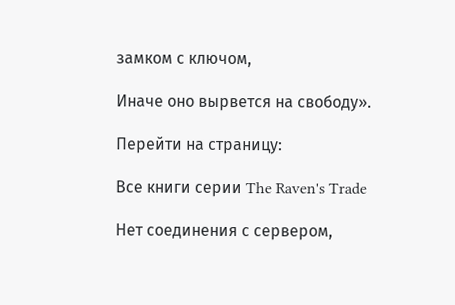замком с ключом,

Иначе оно вырвется на свободу».

Перейти на страницу:

Все книги серии The Raven's Trade

Нет соединения с сервером,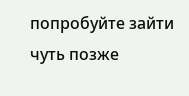попробуйте зайти чуть позже